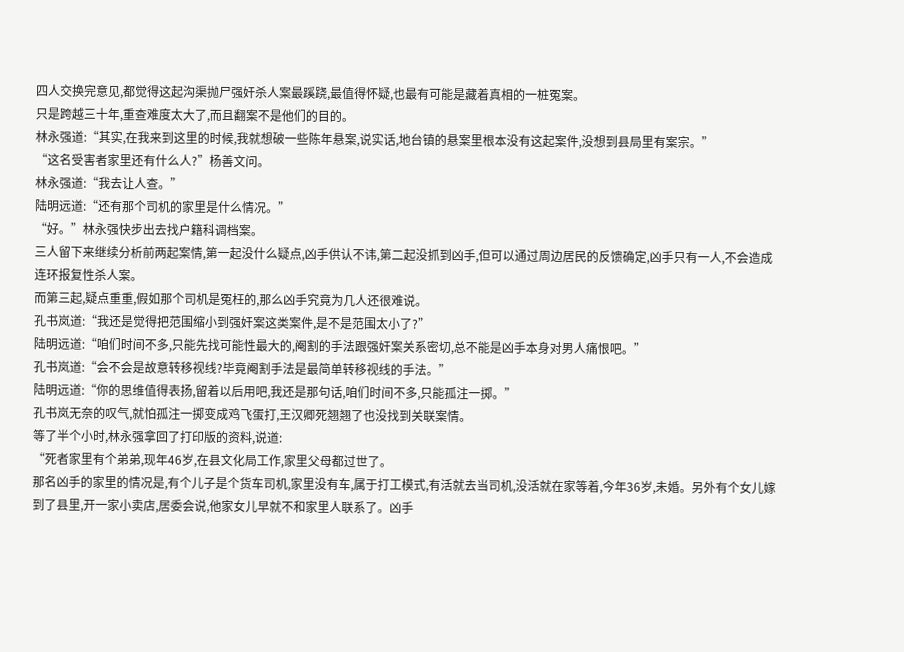四人交换完意见,都觉得这起沟渠抛尸强奸杀人案最蹊跷,最值得怀疑,也最有可能是藏着真相的一桩冤案。
只是跨越三十年,重查难度太大了,而且翻案不是他们的目的。
林永强道:“其实,在我来到这里的时候,我就想破一些陈年悬案,说实话,地台镇的悬案里根本没有这起案件,没想到县局里有案宗。”
“这名受害者家里还有什么人?”杨善文问。
林永强道:“我去让人查。”
陆明远道:“还有那个司机的家里是什么情况。”
“好。”林永强快步出去找户籍科调档案。
三人留下来继续分析前两起案情,第一起没什么疑点,凶手供认不讳,第二起没抓到凶手,但可以通过周边居民的反馈确定,凶手只有一人,不会造成连环报复性杀人案。
而第三起,疑点重重,假如那个司机是冤枉的,那么凶手究竟为几人还很难说。
孔书岚道:“我还是觉得把范围缩小到强奸案这类案件,是不是范围太小了?”
陆明远道:“咱们时间不多,只能先找可能性最大的,阉割的手法跟强奸案关系密切,总不能是凶手本身对男人痛恨吧。”
孔书岚道:“会不会是故意转移视线?毕竟阉割手法是最简单转移视线的手法。”
陆明远道:“你的思维值得表扬,留着以后用吧,我还是那句话,咱们时间不多,只能孤注一掷。”
孔书岚无奈的叹气,就怕孤注一掷变成鸡飞蛋打,王汉卿死翘翘了也没找到关联案情。
等了半个小时,林永强拿回了打印版的资料,说道:
“死者家里有个弟弟,现年46岁,在县文化局工作,家里父母都过世了。
那名凶手的家里的情况是,有个儿子是个货车司机,家里没有车,属于打工模式,有活就去当司机,没活就在家等着,今年36岁,未婚。另外有个女儿嫁到了县里,开一家小卖店,居委会说,他家女儿早就不和家里人联系了。凶手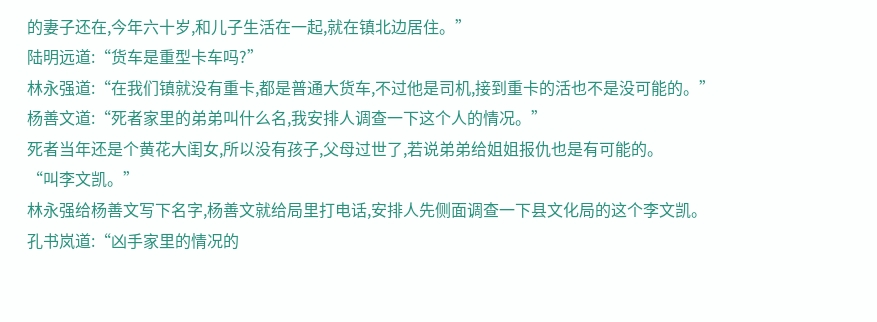的妻子还在,今年六十岁,和儿子生活在一起,就在镇北边居住。”
陆明远道:“货车是重型卡车吗?”
林永强道:“在我们镇就没有重卡,都是普通大货车,不过他是司机,接到重卡的活也不是没可能的。”
杨善文道:“死者家里的弟弟叫什么名,我安排人调查一下这个人的情况。”
死者当年还是个黄花大闺女,所以没有孩子,父母过世了,若说弟弟给姐姐报仇也是有可能的。
“叫李文凯。”
林永强给杨善文写下名字,杨善文就给局里打电话,安排人先侧面调查一下县文化局的这个李文凯。
孔书岚道:“凶手家里的情况的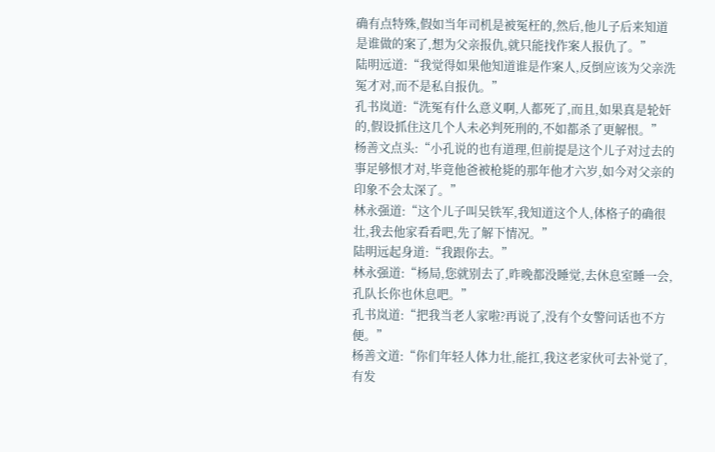确有点特殊,假如当年司机是被冤枉的,然后,他儿子后来知道是谁做的案了,想为父亲报仇,就只能找作案人报仇了。”
陆明远道:“我觉得如果他知道谁是作案人,反倒应该为父亲洗冤才对,而不是私自报仇。”
孔书岚道:“洗冤有什么意义啊,人都死了,而且,如果真是轮奸的,假设抓住这几个人未必判死刑的,不如都杀了更解恨。”
杨善文点头:“小孔说的也有道理,但前提是这个儿子对过去的事足够恨才对,毕竟他爸被枪毙的那年他才六岁,如今对父亲的印象不会太深了。”
林永强道:“这个儿子叫吴铁军,我知道这个人,体格子的确很壮,我去他家看看吧,先了解下情况。”
陆明远起身道:“我跟你去。”
林永强道:“杨局,您就别去了,昨晚都没睡觉,去休息室睡一会,孔队长你也休息吧。”
孔书岚道:“把我当老人家啦?再说了,没有个女警问话也不方便。”
杨善文道:“你们年轻人体力壮,能扛,我这老家伙可去补觉了,有发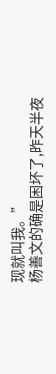现就叫我。”
杨善文的确是困坏了,昨天半夜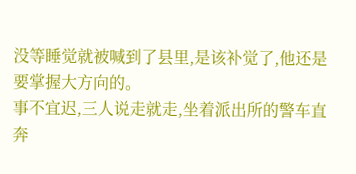没等睡觉就被喊到了县里,是该补觉了,他还是要掌握大方向的。
事不宜迟,三人说走就走,坐着派出所的警车直奔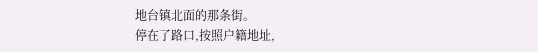地台镇北面的那条街。
停在了路口,按照户籍地址,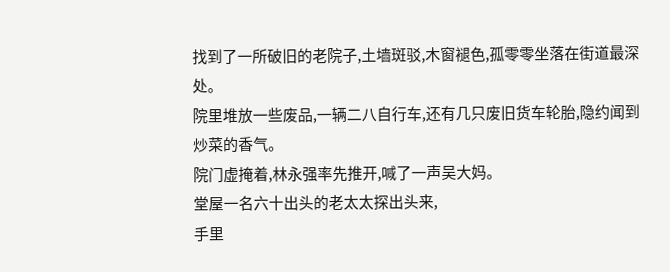找到了一所破旧的老院子,土墙斑驳,木窗褪色,孤零零坐落在街道最深处。
院里堆放一些废品,一辆二八自行车,还有几只废旧货车轮胎,隐约闻到炒菜的香气。
院门虚掩着,林永强率先推开,喊了一声吴大妈。
堂屋一名六十出头的老太太探出头来,
手里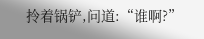拎着锅铲,问道:“谁啊?”